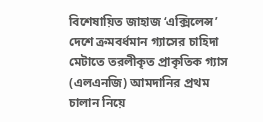বিশেষায়িত জাহাজ ‘এক্সিলেন্স’ দেশে ক্রমবর্ধমান গ্যাসের চাহিদা মেটাতে তরলীকৃত প্রাকৃতিক গ্যাস (এলএনজি) আমদানির প্রথম চালান নিয়ে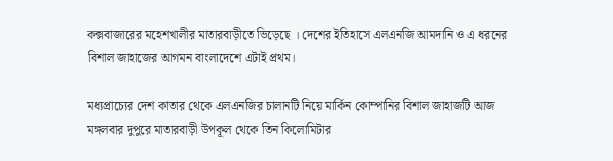কক্সবাজারের মহেশখালীর মাতারবাড়ীতে ভিড়েছে । দেশের ইতিহাসে এলএনজি আমদানি ও এ ধরনের বিশাল জাহাজের আগমন বাংলাদেশে এটাই প্রথম।

মধ্যপ্রাচ্যের দেশ কাতার থেকে এলএনজির চালানটি নিয়ে মার্কিন কোম্পানির বিশাল জাহাজটি আজ মঙ্গলবার দুপুরে মাতারবাড়ী উপকূল থেকে তিন কিলোমিটার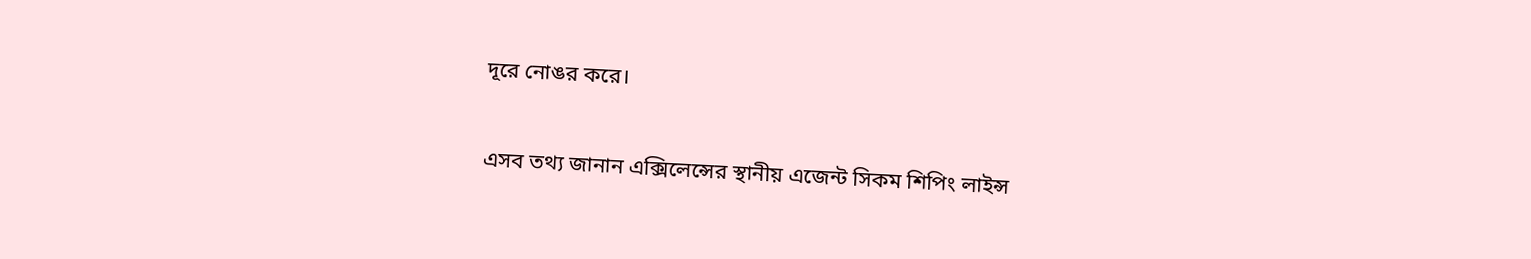দূরে নোঙর করে।

এসব তথ্য জানান এক্সিলেন্সের স্থানীয় এজেন্ট সিকম শিপিং লাইন্স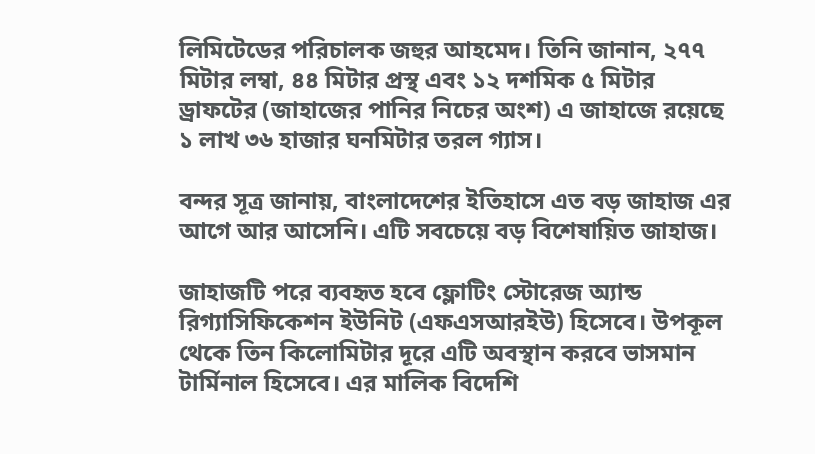লিমিটেডের পরিচালক জহুর আহমেদ। তিনি জানান, ২৭৭ মিটার লম্বা, ৪৪ মিটার প্রস্থ এবং ১২ দশমিক ৫ মিটার ড্রাফটের (জাহাজের পানির নিচের অংশ) এ জাহাজে রয়েছে ১ লাখ ৩৬ হাজার ঘনমিটার তরল গ্যাস।

বন্দর সূত্র জানায়, বাংলাদেশের ইতিহাসে এত বড় জাহাজ এর আগে আর আসেনি। এটি সবচেয়ে বড় বিশেষায়িত জাহাজ।

জাহাজটি পরে ব্যবহৃত হবে ফ্লোটিং স্টোরেজ অ্যান্ড রিগ্যাসিফিকেশন ইউনিট (এফএসআরইউ) হিসেবে। উপকূল থেকে তিন কিলোমিটার দূরে এটি অবস্থান করবে ভাসমান টার্মিনাল হিসেবে। এর মালিক বিদেশি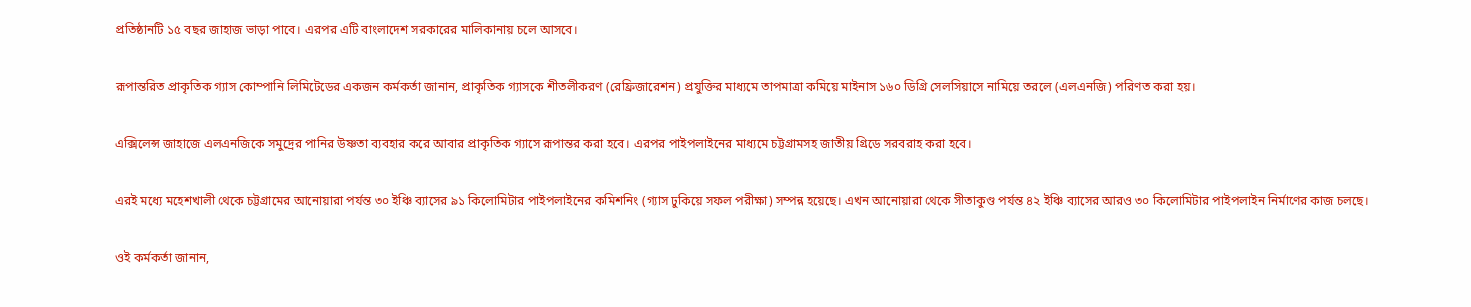প্রতিষ্ঠানটি ১৫ বছর জাহাজ ভাড়া পাবে। এরপর এটি বাংলাদেশ সরকারের মালিকানায় চলে আসবে।

রূপান্তরিত প্রাকৃতিক গ্যাস কোম্পানি লিমিটেডের একজন কর্মকর্তা জানান, প্রাকৃতিক গ্যাসকে শীতলীকরণ (রেফ্রিজারেশন) প্রযুক্তির মাধ্যমে তাপমাত্রা কমিয়ে মাইনাস ১৬০ ডিগ্রি সেলসিয়াসে নামিয়ে তরলে (এলএনজি) পরিণত করা হয়।

এক্সিলেন্স ‍জাহাজে এলএনজিকে সমুদ্রের পানির উষ্ণতা ব্যবহার করে আবার প্রাকৃতিক গ্যাসে রূপান্তর করা হবে। এরপর পাইপলাইনের মাধ্যমে চট্টগ্রামসহ জাতীয় গ্রিডে সরবরাহ করা হবে।

এরই মধ্যে মহেশখালী থেকে চট্টগ্রামের আনোয়ারা পর্যন্ত ৩০ ইঞ্চি ব্যাসের ৯১ কিলোমিটার পাইপলাইনের কমিশনিং (গ্যাস ঢুকিয়ে সফল পরীক্ষা) সম্পন্ন হয়েছে। এখন আনোয়ারা থেকে সীতাকুণ্ড পর্যন্ত ৪২ ইঞ্চি ব্যাসের আরও ৩০ কিলোমিটার পাইপলাইন নির্মাণের কাজ চলছে।

ওই কর্মকর্তা জানান,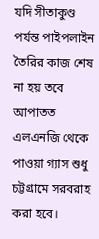যদি সীতাকুণ্ড পর্যন্ত পাইপলাইন তৈরির কাজ শেষ না হয় তবে আপাতত এলএনজি থেকে পাওয়া গ্যাস শুধু চট্টগ্রামে সরবরাহ করা হবে।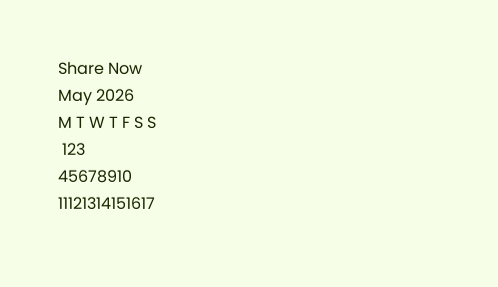Share Now
May 2026
M T W T F S S
 123
45678910
11121314151617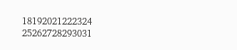18192021222324
25262728293031